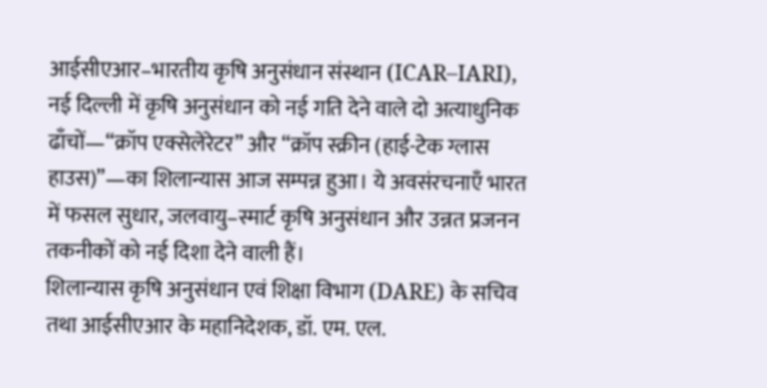आईसीएआर–भारतीय कृषि अनुसंधान संस्थान (ICAR–IARI), नई दिल्ली में कृषि अनुसंधान को नई गति देने वाले दो अत्याधुनिक ढाँचों—“क्रॉप एक्सेलेरेटर” और “क्रॉप स्क्रीन (हाई-टेक ग्लास हाउस)”—का शिलान्यास आज सम्पन्न हुआ। ये अवसंरचनाएँ भारत में फसल सुधार, जलवायु–स्मार्ट कृषि अनुसंधान और उन्नत प्रजनन तकनीकों को नई दिशा देने वाली हैं।
शिलान्यास कृषि अनुसंधान एवं शिक्षा विभाग (DARE) के सचिव तथा आईसीएआर के महानिदेशक, डॉ. एम. एल.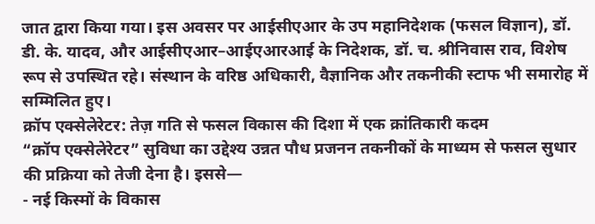जात द्वारा किया गया। इस अवसर पर आईसीएआर के उप महानिदेशक (फसल विज्ञान), डॉ. डी. के. यादव, और आईसीएआर–आईएआरआई के निदेशक, डॉ. च. श्रीनिवास राव, विशेष रूप से उपस्थित रहे। संस्थान के वरिष्ठ अधिकारी, वैज्ञानिक और तकनीकी स्टाफ भी समारोह में सम्मिलित हुए।
क्रॉप एक्सेलेरेटर: तेज़ गति से फसल विकास की दिशा में एक क्रांतिकारी कदम
“क्रॉप एक्सेलेरेटर” सुविधा का उद्देश्य उन्नत पौध प्रजनन तकनीकों के माध्यम से फसल सुधार की प्रक्रिया को तेजी देना है। इससे—
- नई किस्मों के विकास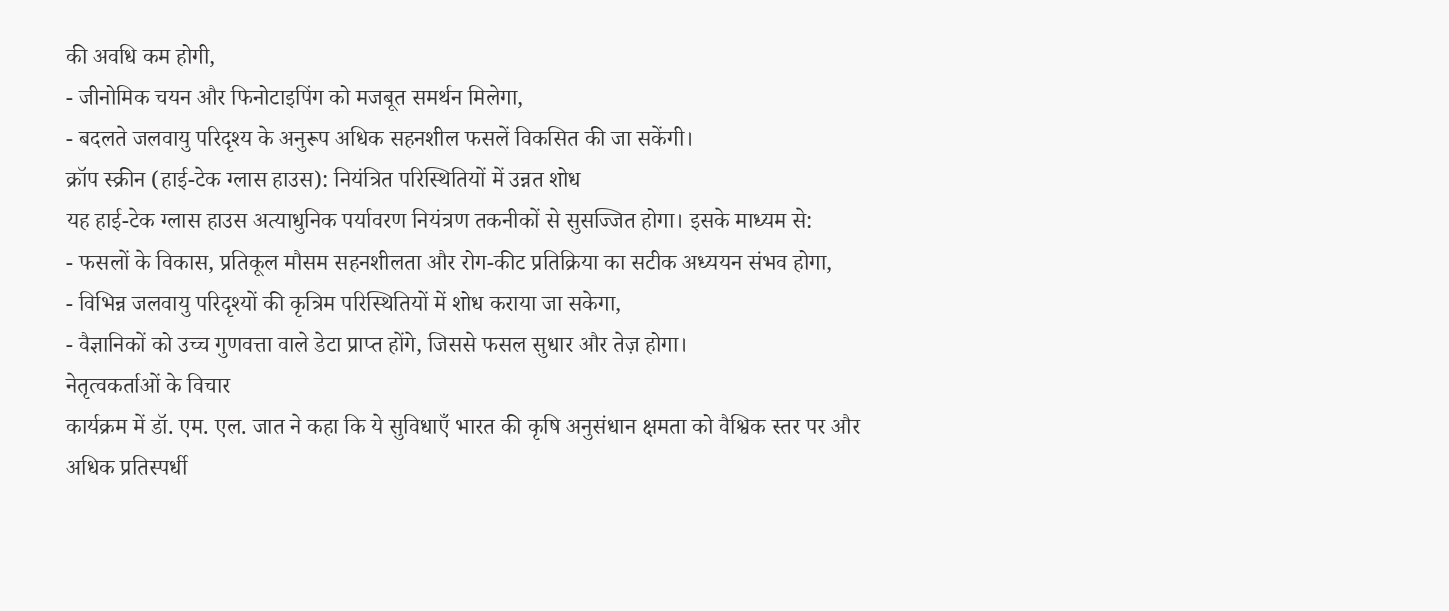की अवधि कम होगी,
- जीनोमिक चयन और फिनोटाइपिंग को मजबूत समर्थन मिलेगा,
- बदलते जलवायु परिदृश्य के अनुरूप अधिक सहनशील फसलें विकसित की जा सकेंगी।
क्रॉप स्क्रीन (हाई-टेक ग्लास हाउस): नियंत्रित परिस्थितियों में उन्नत शोध
यह हाई-टेक ग्लास हाउस अत्याधुनिक पर्यावरण नियंत्रण तकनीकों से सुसज्जित होगा। इसके माध्यम से:
- फसलों के विकास, प्रतिकूल मौसम सहनशीलता और रोग-कीट प्रतिक्रिया का सटीक अध्ययन संभव होगा,
- विभिन्न जलवायु परिदृश्यों की कृत्रिम परिस्थितियों में शोध कराया जा सकेगा,
- वैज्ञानिकों को उच्च गुणवत्ता वाले डेटा प्राप्त होंगे, जिससे फसल सुधार और तेज़ होगा।
नेतृत्वकर्ताओं के विचार
कार्यक्रम में डॉ. एम. एल. जात ने कहा कि ये सुविधाएँ भारत की कृषि अनुसंधान क्षमता को वैश्विक स्तर पर और अधिक प्रतिस्पर्धी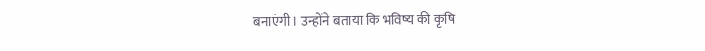बनाएंगी। उन्होंने बताया कि भविष्य की कृषि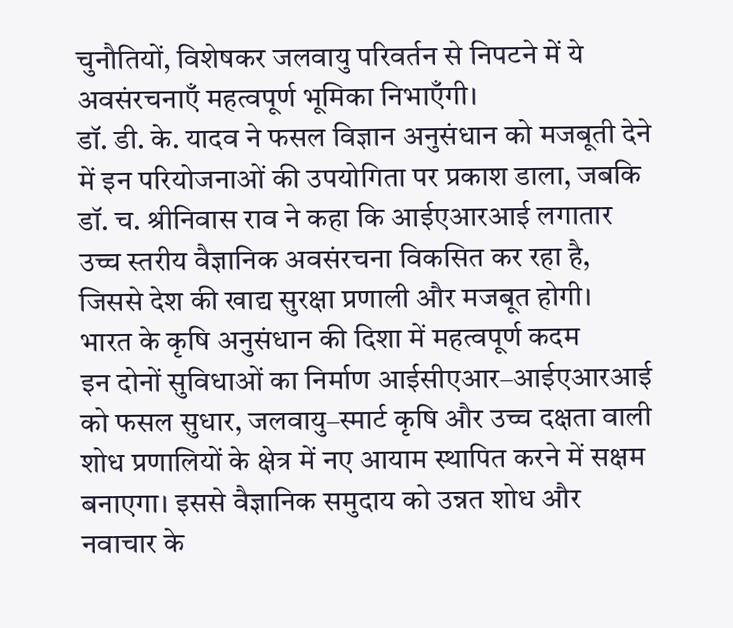चुनौतियों, विशेषकर जलवायु परिवर्तन से निपटने में ये अवसंरचनाएँ महत्वपूर्ण भूमिका निभाएँगी।
डॉ. डी. के. यादव ने फसल विज्ञान अनुसंधान को मजबूती देने में इन परियोजनाओं की उपयोगिता पर प्रकाश डाला, जबकि डॉ. च. श्रीनिवास राव ने कहा कि आईएआरआई लगातार उच्च स्तरीय वैज्ञानिक अवसंरचना विकसित कर रहा है, जिससे देश की खाद्य सुरक्षा प्रणाली और मजबूत होगी।
भारत के कृषि अनुसंधान की दिशा में महत्वपूर्ण कदम
इन दोनों सुविधाओं का निर्माण आईसीएआर–आईएआरआई को फसल सुधार, जलवायु–स्मार्ट कृषि और उच्च दक्षता वाली शोध प्रणालियों के क्षेत्र में नए आयाम स्थापित करने में सक्षम बनाएगा। इससे वैज्ञानिक समुदाय को उन्नत शोध और नवाचार के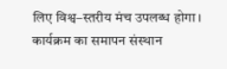लिए विश्व–स्तरीय मंच उपलब्ध होगा।
कार्यक्रम का समापन संस्थान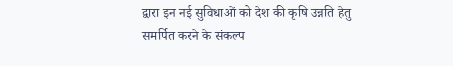द्वारा इन नई सुविधाओं को देश की कृषि उन्नति हेतु समर्पित करने के संकल्प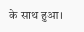के साथ हुआ।